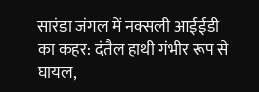सारंडा जंगल में नक्सली आईईडी का कहर: दंतैल हाथी गंभीर रूप से घायल,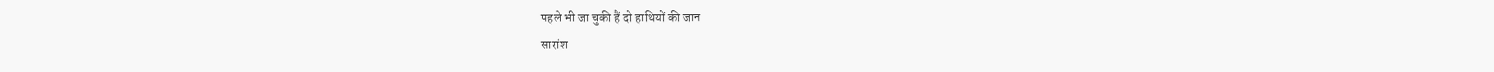पहले भी जा चुकी हैं दो हाथियों की जान
सारांश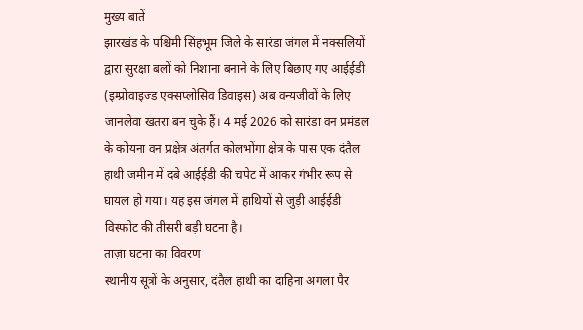मुख्य बातें
झारखंड के पश्चिमी सिंहभूम जिले के सारंडा जंगल में नक्सलियों द्वारा सुरक्षा बलों को निशाना बनाने के लिए बिछाए गए आईईडी (इम्प्रोवाइज्ड एक्सप्लोसिव डिवाइस) अब वन्यजीवों के लिए जानलेवा खतरा बन चुके हैं। 4 मई 2026 को सारंडा वन प्रमंडल के कोयना वन प्रक्षेत्र अंतर्गत कोलभोंगा क्षेत्र के पास एक दंतैल हाथी जमीन में दबे आईईडी की चपेट में आकर गंभीर रूप से घायल हो गया। यह इस जंगल में हाथियों से जुड़ी आईईडी विस्फोट की तीसरी बड़ी घटना है।
ताज़ा घटना का विवरण
स्थानीय सूत्रों के अनुसार, दंतैल हाथी का दाहिना अगला पैर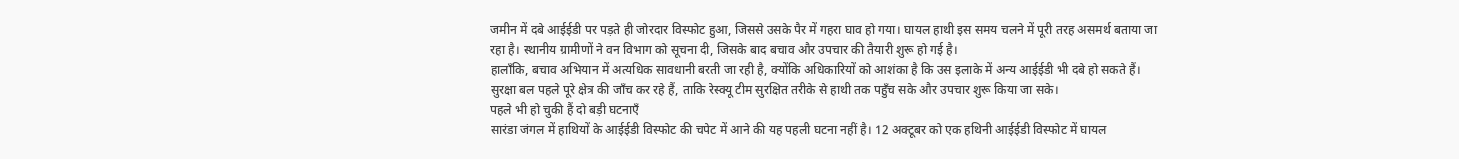जमीन में दबे आईईडी पर पड़ते ही जोरदार विस्फोट हुआ, जिससे उसके पैर में गहरा घाव हो गया। घायल हाथी इस समय चलने में पूरी तरह असमर्थ बताया जा रहा है। स्थानीय ग्रामीणों ने वन विभाग को सूचना दी, जिसके बाद बचाव और उपचार की तैयारी शुरू हो गई है।
हालाँकि, बचाव अभियान में अत्यधिक सावधानी बरती जा रही है, क्योंकि अधिकारियों को आशंका है कि उस इलाके में अन्य आईईडी भी दबे हो सकते हैं। सुरक्षा बल पहले पूरे क्षेत्र की जाँच कर रहे हैं, ताकि रेस्क्यू टीम सुरक्षित तरीके से हाथी तक पहुँच सके और उपचार शुरू किया जा सके।
पहले भी हो चुकी हैं दो बड़ी घटनाएँ
सारंडा जंगल में हाथियों के आईईडी विस्फोट की चपेट में आने की यह पहली घटना नहीं है। 12 अक्टूबर को एक हथिनी आईईडी विस्फोट में घायल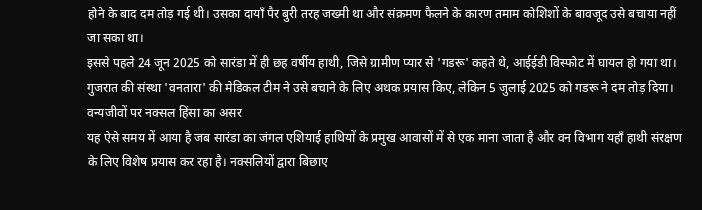होने के बाद दम तोड़ गई थी। उसका दायाँ पैर बुरी तरह जख्मी था और संक्रमण फैलने के कारण तमाम कोशिशों के बावजूद उसे बचाया नहीं जा सका था।
इससे पहले 24 जून 2025 को सारंडा में ही छह वर्षीय हाथी, जिसे ग्रामीण प्यार से 'गडरू' कहते थे, आईईडी विस्फोट में घायल हो गया था। गुजरात की संस्था 'वनतारा' की मेडिकल टीम ने उसे बचाने के लिए अथक प्रयास किए, लेकिन 5 जुलाई 2025 को गडरू ने दम तोड़ दिया।
वन्यजीवों पर नक्सल हिंसा का असर
यह ऐसे समय में आया है जब सारंडा का जंगल एशियाई हाथियों के प्रमुख आवासों में से एक माना जाता है और वन विभाग यहाँ हाथी संरक्षण के लिए विशेष प्रयास कर रहा है। नक्सलियों द्वारा बिछाए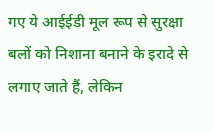गए ये आईईडी मूल रूप से सुरक्षा बलों को निशाना बनाने के इरादे से लगाए जाते हैं, लेकिन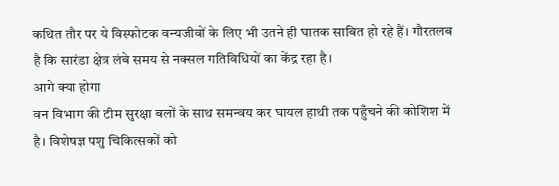कथित तौर पर ये विस्फोटक वन्यजीवों के लिए भी उतने ही घातक साबित हो रहे हैं। गौरतलब है कि सारंडा क्षेत्र लंबे समय से नक्सल गतिविधियों का केंद्र रहा है।
आगे क्या होगा
वन विभाग की टीम सुरक्षा बलों के साथ समन्वय कर घायल हाथी तक पहुँचने की कोशिश में है। विशेषज्ञ पशु चिकित्सकों को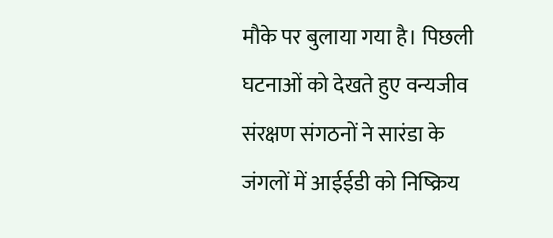मौके पर बुलाया गया है। पिछली घटनाओं को देखते हुए वन्यजीव संरक्षण संगठनों ने सारंडा के जंगलों में आईईडी को निष्क्रिय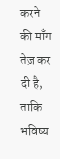करने की माँग तेज़ कर दी है, ताकि भविष्य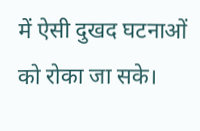में ऐसी दुखद घटनाओं को रोका जा सके।